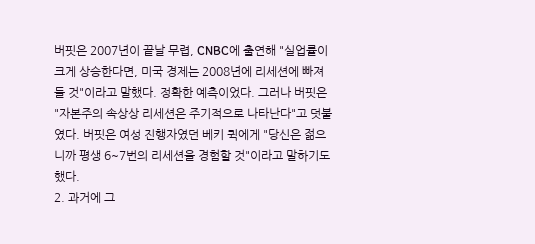버핏은 2007년이 끝날 무렵, CNBC에 출연해 "실업률이 크게 상승한다면, 미국 경제는 2008년에 리세션에 빠져들 것"이라고 말했다. 정확한 예측이었다. 그러나 버핏은 "자본주의 속상상 리세션은 주기적으로 나타난다"고 덧붙였다. 버핏은 여성 진행자였던 베키 퀵에게 "당신은 젊으니까 평생 6~7번의 리세션을 경험할 것"이라고 말하기도 했다.
2. 과거에 그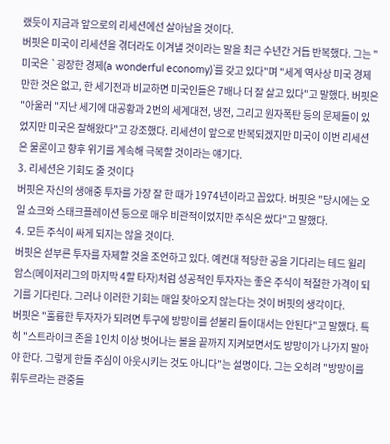랬듯이 지금과 앞으로의 리세션에선 살아남을 것이다.
버핏은 미국이 리세션을 겪더라도 이겨낼 것이라는 말을 최근 수년간 거듭 반복했다. 그는 "미국은 `굉장한 경제(a wonderful economy)`를 갖고 있다"며 "세계 역사상 미국 경제만한 것은 없고, 한 세기전과 비교하면 미국인들은 7배나 더 잘 살고 있다"고 말했다. 버핏은 "아울러 "지난 세기에 대공황과 2번의 세계대전, 냉전, 그리고 원자폭탄 등의 문제들이 있었지만 미국은 잘해왔다"고 강조했다. 리세션이 앞으로 반복되겠지만 미국이 이번 리세션은 물론이고 향후 위기를 계속해 극복할 것이라는 얘기다.
3. 리세션은 기회도 줄 것이다
버핏은 자신의 생애중 투자를 가장 잘 한 때가 1974년이라고 꼽았다. 버핏은 "당시에는 오일 쇼크와 스태크플레이션 등으로 매우 비관적이었지만 주식은 쌌다"고 말했다.
4. 모든 주식이 싸게 되지는 않을 것이다.
버핏은 섣부른 투자를 자제할 것을 조언하고 있다. 예컨대 적당한 공을 기다리는 테드 윌리암스(메이저리그의 마지막 4할 타자)처럼 성공적인 투자자는 좋은 주식이 적절한 가격이 되기를 기다린다. 그러나 이러한 기회는 매일 찾아오지 않는다는 것이 버핏의 생각이다.
버핏은 "훌륭한 투자자가 되려면 투구에 방망이를 섣불리 들이대서는 안된다"고 말했다. 특히 "스트라이크 존을 1인치 이상 벗어나는 볼을 끝까지 지켜보면서도 방망이가 나가지 말아야 한다. 그렇게 한들 주심이 아웃시키는 것도 아니다"는 설명이다. 그는 오히려 "방망이를 휘두르라는 관중들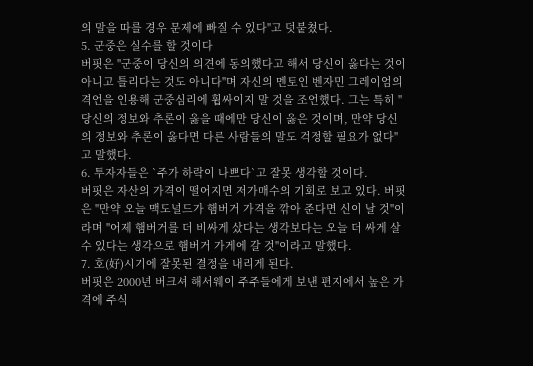의 말을 따를 경우 문제에 빠질 수 있다"고 덧붙쳤다.
5. 군중은 실수를 할 것이다
버핏은 "군중이 당신의 의견에 동의했다고 해서 당신이 옳다는 것이 아니고 틀리다는 것도 아니다"며 자신의 멘토인 벤자민 그레이엄의 격언을 인용해 군중심리에 휩싸이지 말 것을 조언했다. 그는 특히 "당신의 정보와 추론이 옳을 때에만 당신이 옳은 것이며, 만약 당신의 정보와 추론이 옳다면 다른 사람들의 말도 걱정할 필요가 없다"고 말했다.
6. 투자자들은 `주가 하락이 나쁘다`고 잘못 생각할 것이다.
버핏은 자산의 가격이 떨어지면 저가매수의 기회로 보고 있다. 버핏은 "만약 오늘 맥도널드가 햄버거 가격을 깎아 준다면 신이 날 것"이라며 "어제 햄버거를 더 비싸게 샀다는 생각보다는 오늘 더 싸게 살 수 있다는 생각으로 햄버거 가게에 갈 것"이라고 말했다.
7. 호(好)시기에 잘못된 결정을 내리게 된다.
버핏은 2000년 버크셔 해서웨이 주주들에게 보낸 편지에서 높은 가격에 주식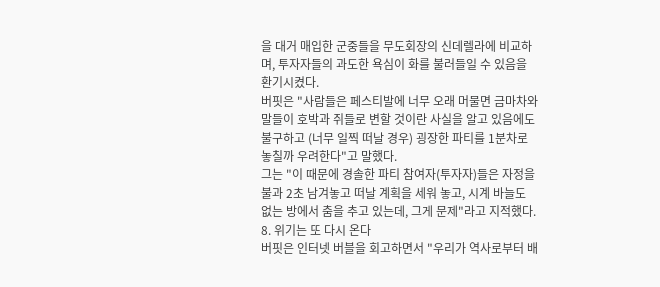을 대거 매입한 군중들을 무도회장의 신데렐라에 비교하며, 투자자들의 과도한 욕심이 화를 불러들일 수 있음을 환기시켰다.
버핏은 "사람들은 페스티발에 너무 오래 머물면 금마차와 말들이 호박과 쥐들로 변할 것이란 사실을 알고 있음에도 불구하고 (너무 일찍 떠날 경우) 굉장한 파티를 1분차로 놓칠까 우려한다"고 말했다.
그는 "이 때문에 경솔한 파티 참여자(투자자)들은 자정을 불과 2초 남겨놓고 떠날 계획을 세워 놓고, 시계 바늘도 없는 방에서 춤을 추고 있는데, 그게 문제"라고 지적했다.
8. 위기는 또 다시 온다
버핏은 인터넷 버블을 회고하면서 "우리가 역사로부터 배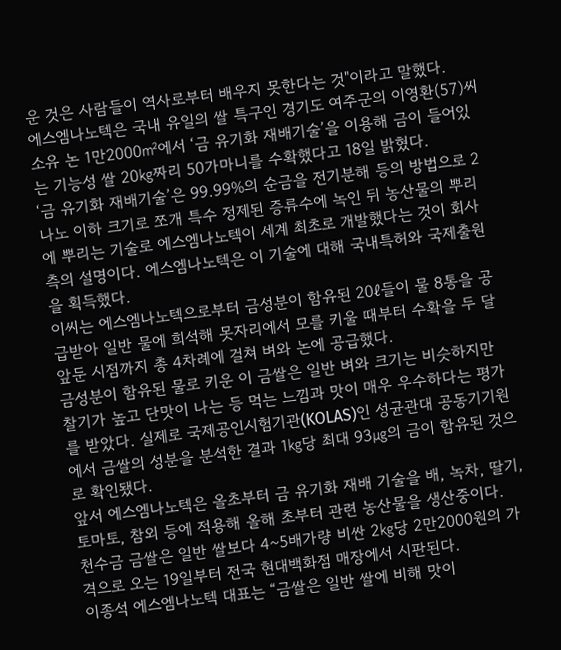운 것은 사람들이 역사로부터 배우지 못한다는 것"이라고 말했다.
에스엠나노텍은 국내 유일의 쌀 특구인 경기도 여주군의 이영환(57)씨 소유 논 1만2000㎡에서 ‘금 유기화 재배기술’을 이용해 금이 들어있는 기능성 쌀 20㎏짜리 50가마니를 수확했다고 18일 밝혔다.
‘금 유기화 재배기술’은 99.99%의 순금을 전기분해 등의 방법으로 2나노 이하 크기로 쪼개 특수 정제된 증류수에 녹인 뒤 농산물의 뿌리에 뿌리는 기술로 에스엠나노텍이 세계 최초로 개발했다는 것이 회사측의 설명이다. 에스엠나노텍은 이 기술에 대해 국내특허와 국제출원을 획득했다.
이씨는 에스엠나노텍으로부터 금성분이 함유된 20ℓ들이 물 8통을 공급받아 일반 물에 희석해 못자리에서 모를 키울 때부터 수확을 두 달 앞둔 시점까지 총 4차례에 걸쳐 벼와 논에 공급했다.
금성분이 함유된 물로 키운 이 금쌀은 일반 벼와 크기는 비슷하지만 찰기가 높고 단맛이 나는 등 먹는 느낌과 맛이 매우 우수하다는 평가를 받았다. 실제로 국제공인시험기관(KOLAS)인 성균관대 공동기기원에서 금쌀의 성분을 분석한 결과 1㎏당 최대 93㎍의 금이 함유된 것으로 확인됐다.
앞서 에스엠나노텍은 올초부터 금 유기화 재배 기술을 배, 녹차, 딸기, 토마토, 참외 등에 적용해 올해 초부터 관련 농산물을 생산중이다.
천수금 금쌀은 일반 쌀보다 4~5배가량 비싼 2㎏당 2만2000원의 가격으로 오는 19일부터 전국 현대백화점 매장에서 시판된다.
이종석 에스엠나노텍 대표는 “금쌀은 일반 쌀에 비해 맛이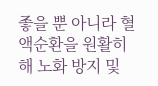좋을 뿐 아니라 혈액순환을 원활히 해 노화 방지 및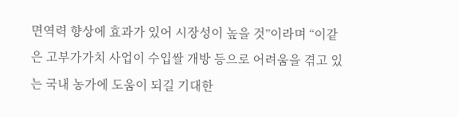면역력 향상에 효과가 있어 시장성이 높을 것”이라며 “이같은 고부가가치 사업이 수입쌀 개방 등으로 어려움을 겪고 있는 국내 농가에 도움이 되길 기대한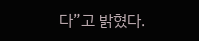다”고 밝혔다.